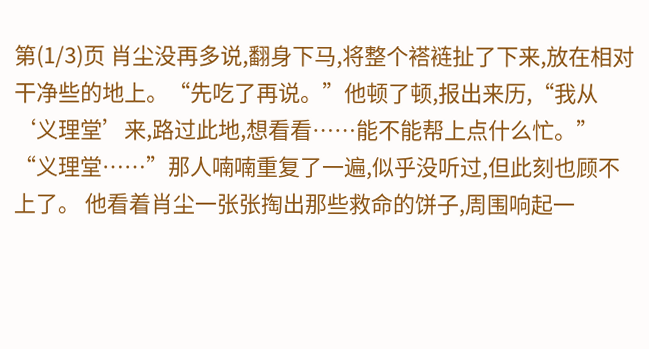第(1/3)页 肖尘没再多说,翻身下马,将整个褡裢扯了下来,放在相对干净些的地上。“先吃了再说。”他顿了顿,报出来历,“我从‘义理堂’来,路过此地,想看看……能不能帮上点什么忙。” “义理堂……”那人喃喃重复了一遍,似乎没听过,但此刻也顾不上了。 他看着肖尘一张张掏出那些救命的饼子,周围响起一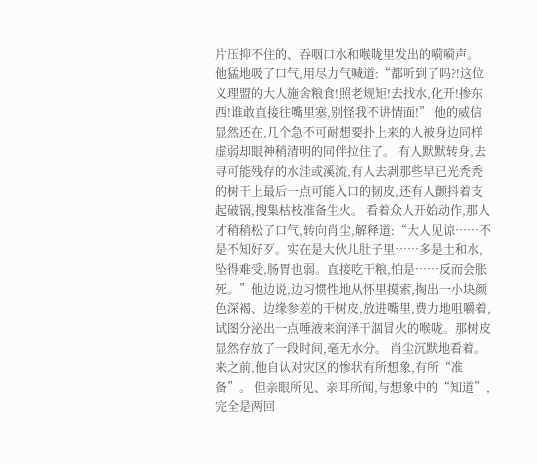片压抑不住的、吞咽口水和喉咙里发出的嗬嗬声。 他猛地吸了口气,用尽力气喊道:“都听到了吗?!这位义理盟的大人施舍粮食!照老规矩!去找水,化开!掺东西!谁敢直接往嘴里塞,别怪我不讲情面!” 他的威信显然还在,几个急不可耐想要扑上来的人被身边同样虚弱却眼神稍清明的同伴拉住了。 有人默默转身,去寻可能残存的水洼或溪流,有人去剥那些早已光秃秃的树干上最后一点可能入口的韧皮,还有人颤抖着支起破锅,搜集枯枝准备生火。 看着众人开始动作,那人才稍稍松了口气,转向肖尘,解释道:“大人见谅……不是不知好歹。实在是大伙儿肚子里……多是土和水,坠得难受,肠胃也弱。直接吃干粮,怕是……反而会胀死。”他边说,边习惯性地从怀里摸索,掏出一小块颜色深褐、边缘参差的干树皮,放进嘴里,费力地咀嚼着,试图分泌出一点唾液来润泽干涸冒火的喉咙。那树皮显然存放了一段时间,毫无水分。 肖尘沉默地看着。 来之前,他自认对灾区的惨状有所想象,有所“准备”。 但亲眼所见、亲耳所闻,与想象中的“知道”,完全是两回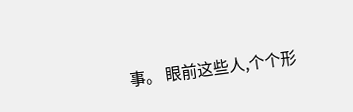事。 眼前这些人,个个形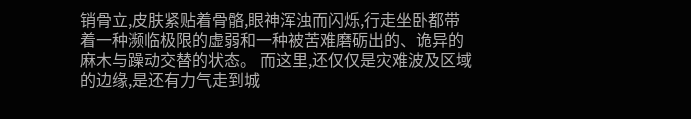销骨立,皮肤紧贴着骨骼,眼神浑浊而闪烁,行走坐卧都带着一种濒临极限的虚弱和一种被苦难磨砺出的、诡异的麻木与躁动交替的状态。 而这里,还仅仅是灾难波及区域的边缘,是还有力气走到城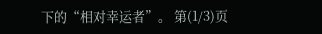下的“相对幸运者”。 第(1/3)页